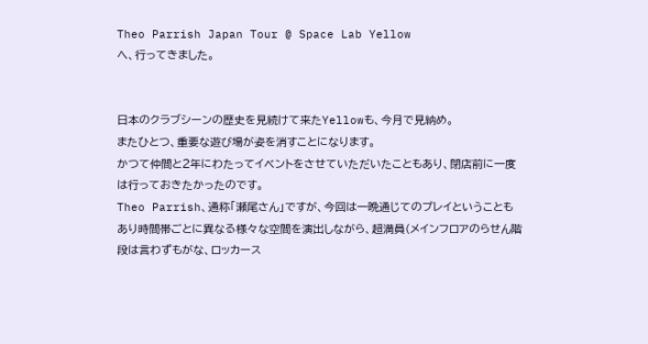Theo Parrish Japan Tour @ Space Lab Yellow
へ、行ってきました。


日本のクラブシーンの歴史を見続けて来たYellowも、今月で見納め。
またひとつ、重要な遊び場が姿を消すことになります。
かつて仲間と2年にわたってイベントをさせていただいたこともあり、閉店前に一度は行っておきたかったのです。
Theo Parrish、通称「瀬尾さん」ですが、今回は一晩通じてのプレイということもあり時間帯ごとに異なる様々な空間を演出しながら、超満員(メインフロアのらせん階段は言わずもがな、ロッカース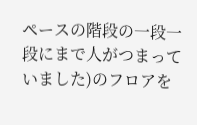ペースの階段の一段一段にまで人がつまっていました)のフロアを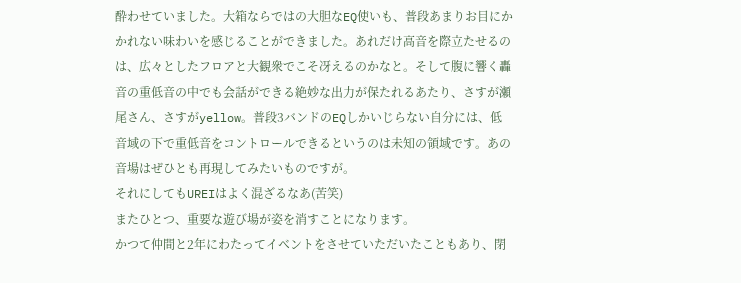酔わせていました。大箱ならではの大胆なEQ使いも、普段あまりお目にかかれない味わいを感じることができました。あれだけ高音を際立たせるのは、広々としたフロアと大観衆でこそ冴えるのかなと。そして腹に響く轟音の重低音の中でも会話ができる絶妙な出力が保たれるあたり、さすが瀬尾さん、さすがyellow。普段3バンドのEQしかいじらない自分には、低音域の下で重低音をコントロールできるというのは未知の領域です。あの音場はぜひとも再現してみたいものですが。
それにしてもUREIはよく混ざるなあ(苦笑)
またひとつ、重要な遊び場が姿を消すことになります。
かつて仲間と2年にわたってイベントをさせていただいたこともあり、閉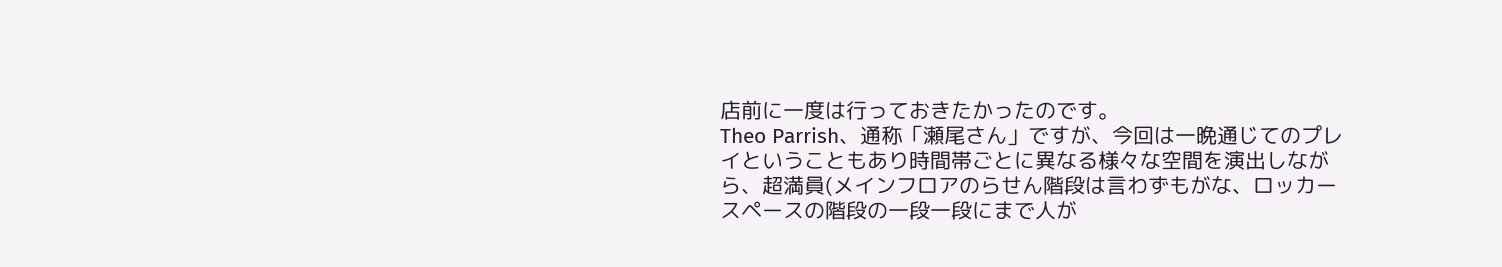店前に一度は行っておきたかったのです。
Theo Parrish、通称「瀬尾さん」ですが、今回は一晩通じてのプレイということもあり時間帯ごとに異なる様々な空間を演出しながら、超満員(メインフロアのらせん階段は言わずもがな、ロッカースペースの階段の一段一段にまで人が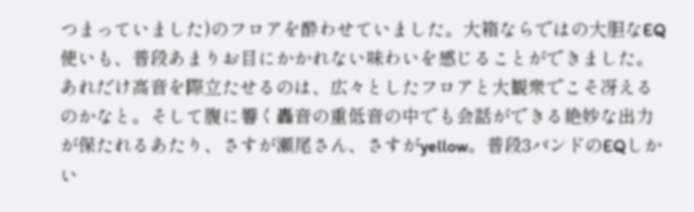つまっていました)のフロアを酔わせていました。大箱ならではの大胆なEQ使いも、普段あまりお目にかかれない味わいを感じることができました。あれだけ高音を際立たせるのは、広々としたフロアと大観衆でこそ冴えるのかなと。そして腹に響く轟音の重低音の中でも会話ができる絶妙な出力が保たれるあたり、さすが瀬尾さん、さすがyellow。普段3バンドのEQしかい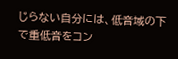じらない自分には、低音域の下で重低音をコン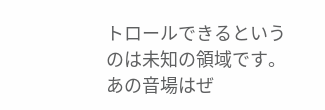トロールできるというのは未知の領域です。あの音場はぜ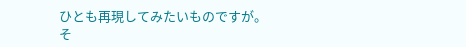ひとも再現してみたいものですが。
そ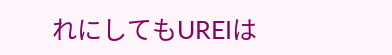れにしてもUREIは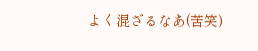よく混ざるなあ(苦笑)